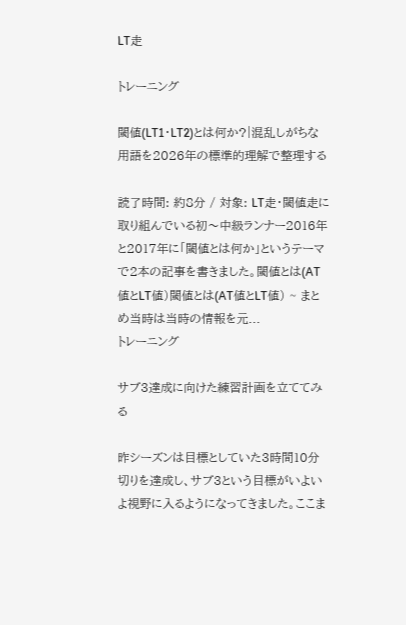LT走

トレーニング

閾値(LT1・LT2)とは何か?|混乱しがちな用語を2026年の標準的理解で整理する

読了時間: 約8分 / 対象: LT走・閾値走に取り組んでいる初〜中級ランナー2016年と2017年に「閾値とは何か」というテーマで2本の記事を書きました。閾値とは(AT値とLT値)閾値とは(AT値とLT値) ~ まとめ当時は当時の情報を元...
トレーニング

サブ3達成に向けた練習計画を立ててみる

昨シーズンは目標としていた3時間10分切りを達成し、サブ3という目標がいよいよ視野に入るようになってきました。ここま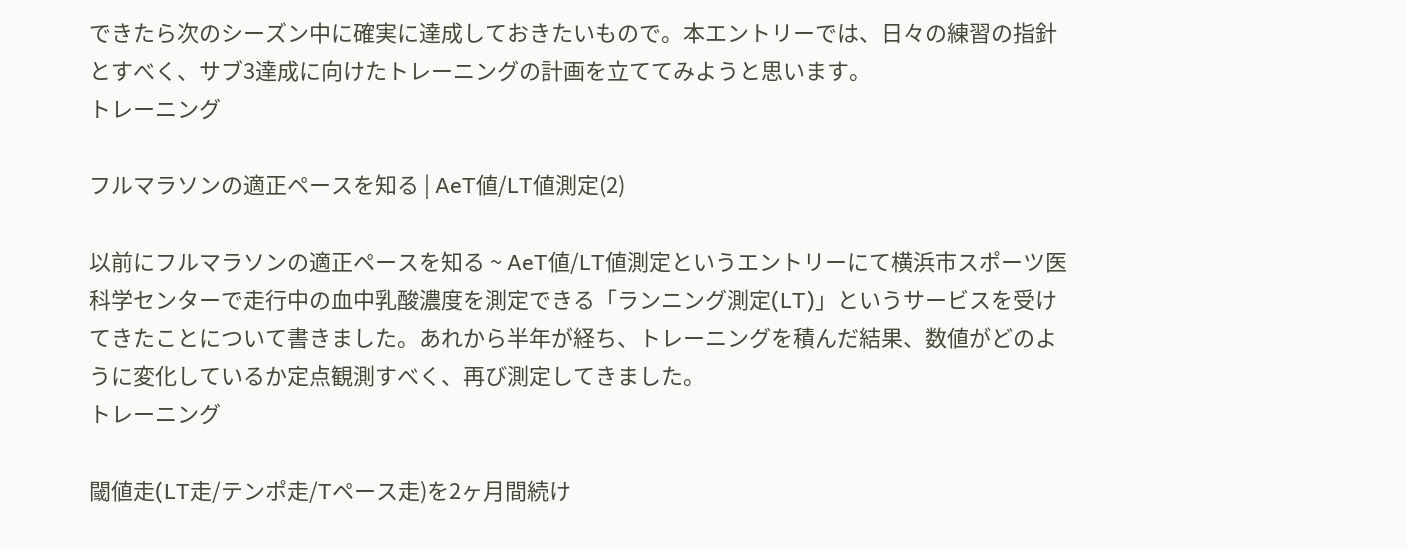できたら次のシーズン中に確実に達成しておきたいもので。本エントリーでは、日々の練習の指針とすべく、サブ3達成に向けたトレーニングの計画を立ててみようと思います。
トレーニング

フルマラソンの適正ペースを知る | AeT値/LT値測定(2)

以前にフルマラソンの適正ペースを知る ~ AeT値/LT値測定というエントリーにて横浜市スポーツ医科学センターで走行中の血中乳酸濃度を測定できる「ランニング測定(LT)」というサービスを受けてきたことについて書きました。あれから半年が経ち、トレーニングを積んだ結果、数値がどのように変化しているか定点観測すべく、再び測定してきました。
トレーニング

閾値走(LT走/テンポ走/Tペース走)を2ヶ月間続け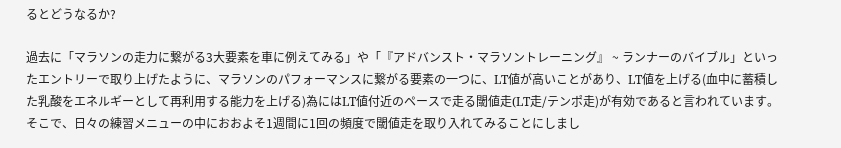るとどうなるか?

過去に「マラソンの走力に繋がる3大要素を車に例えてみる」や「『アドバンスト・マラソントレーニング』 ~ ランナーのバイブル」といったエントリーで取り上げたように、マラソンのパフォーマンスに繋がる要素の一つに、LT値が高いことがあり、LT値を上げる(血中に蓄積した乳酸をエネルギーとして再利用する能力を上げる)為にはLT値付近のペースで走る閾値走(LT走/テンポ走)が有効であると言われています。そこで、日々の練習メニューの中におおよそ1週間に1回の頻度で閾値走を取り入れてみることにしまし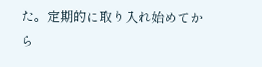た。定期的に取り入れ始めてから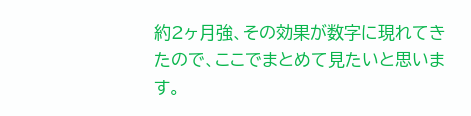約2ヶ月強、その効果が数字に現れてきたので、ここでまとめて見たいと思います。